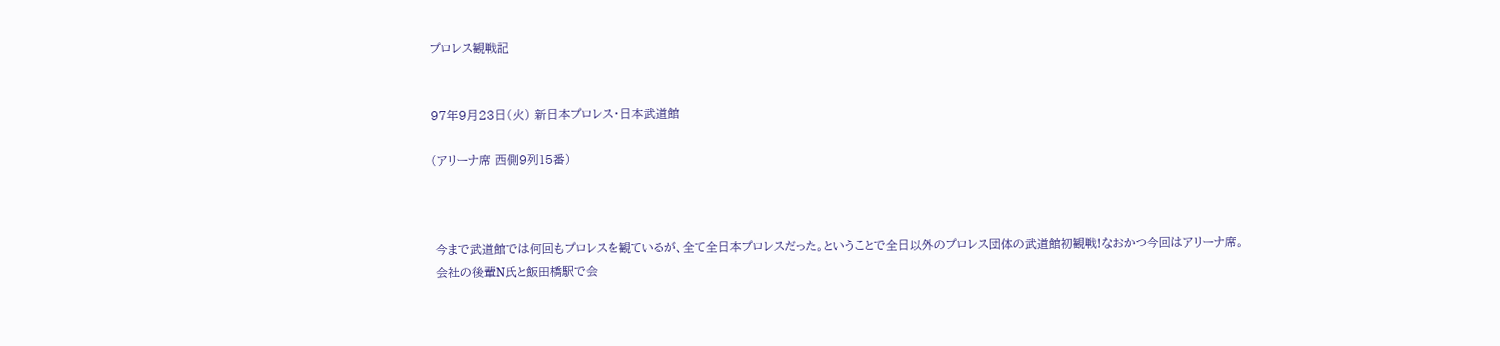プロレス観戦記


97年9月23日(火) 新日本プロレス・日本武道館

(アリーナ席 西側9列15番)



 今まで武道館では何回もプロレスを観ているが、全て全日本プロレスだった。ということで全日以外のプロレス団体の武道館初観戦!なおかつ今回はアリーナ席。
 会社の後輩N氏と飯田橋駅で会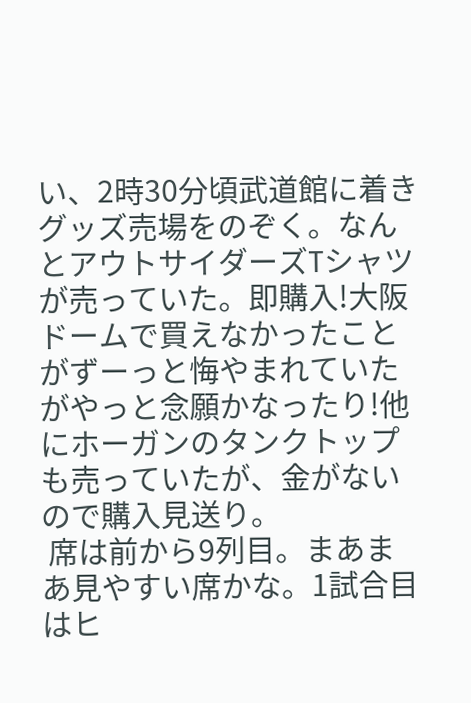い、2時30分頃武道館に着きグッズ売場をのぞく。なんとアウトサイダーズTシャツが売っていた。即購入!大阪ドームで買えなかったことがずーっと悔やまれていたがやっと念願かなったり!他にホーガンのタンクトップも売っていたが、金がないので購入見送り。
 席は前から9列目。まあまあ見やすい席かな。1試合目はヒ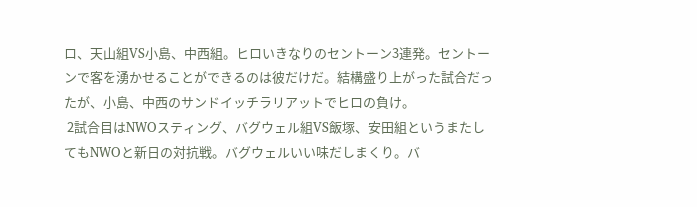ロ、天山組VS小島、中西組。ヒロいきなりのセントーン3連発。セントーンで客を湧かせることができるのは彼だけだ。結構盛り上がった試合だったが、小島、中西のサンドイッチラリアットでヒロの負け。
 2試合目はNWOスティング、バグウェル組VS飯塚、安田組というまたしてもNWOと新日の対抗戦。バグウェルいい味だしまくり。バ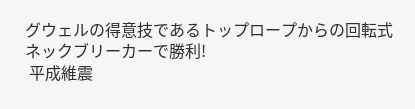グウェルの得意技であるトップロープからの回転式ネックブリーカーで勝利!
 平成維震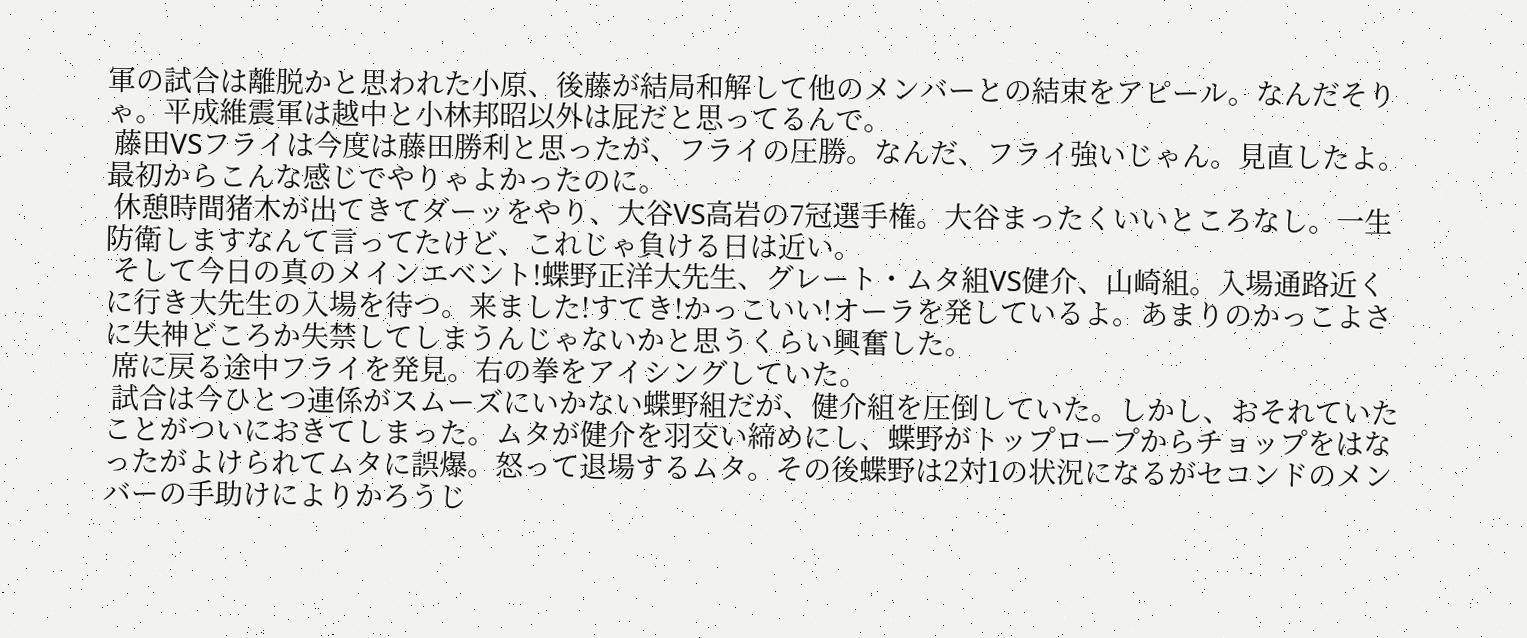軍の試合は離脱かと思われた小原、後藤が結局和解して他のメンバーとの結束をアピール。なんだそりゃ。平成維震軍は越中と小林邦昭以外は屁だと思ってるんで。
 藤田VSフライは今度は藤田勝利と思ったが、フライの圧勝。なんだ、フライ強いじゃん。見直したよ。最初からこんな感じでやりゃよかったのに。
 休憩時間猪木が出てきてダーッをやり、大谷VS高岩の7冠選手権。大谷まったくいいところなし。一生防衛しますなんて言ってたけど、これじゃ負ける日は近い。
 そして今日の真のメインエベント!蝶野正洋大先生、グレート・ムタ組VS健介、山崎組。入場通路近くに行き大先生の入場を待つ。来ました!すてき!かっこいい!オーラを発しているよ。あまりのかっこよさに失神どころか失禁してしまうんじゃないかと思うくらい興奮した。
 席に戻る途中フライを発見。右の拳をアイシングしていた。
 試合は今ひとつ連係がスムーズにいかない蝶野組だが、健介組を圧倒していた。しかし、おそれていたことがついにおきてしまった。ムタが健介を羽交い締めにし、蝶野がトップロープからチョップをはなったがよけられてムタに誤爆。怒って退場するムタ。その後蝶野は2対1の状況になるがセコンドのメンバーの手助けによりかろうじ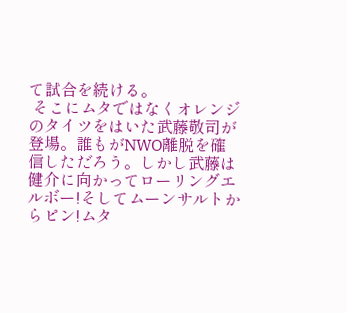て試合を続ける。
 そこにムタではなくオレンジのタイツをはいた武藤敬司が登場。誰もがNWO離脱を確信しただろう。しかし武藤は健介に向かってローリングエルボー!そしてムーンサルトからピン!ムタ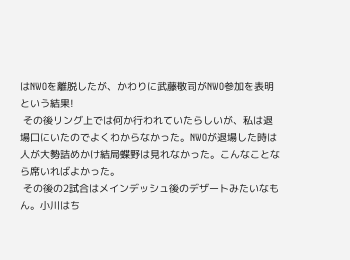はNWOを離脱したが、かわりに武藤敬司がNWO参加を表明という結果!
 その後リング上では何か行われていたらしいが、私は退場口にいたのでよくわからなかった。NWOが退場した時は人が大勢詰めかけ結局蝶野は見れなかった。こんなことなら席いればよかった。
 その後の2試合はメインデッシュ後のデザートみたいなもん。小川はち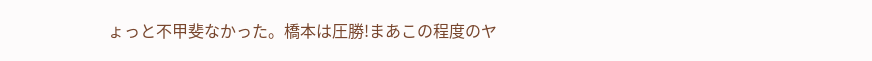ょっと不甲斐なかった。橋本は圧勝!まあこの程度のヤ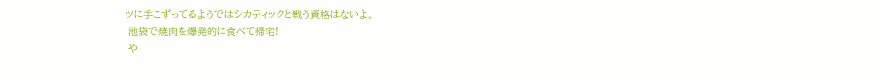ツに手こずってるようではシカティックと戦う資格はないよ。
 池袋で焼肉を爆発的に食べて帰宅!
 や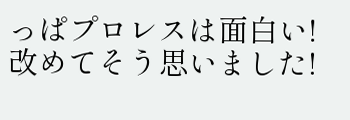っぱプロレスは面白い!改めてそう思いました!